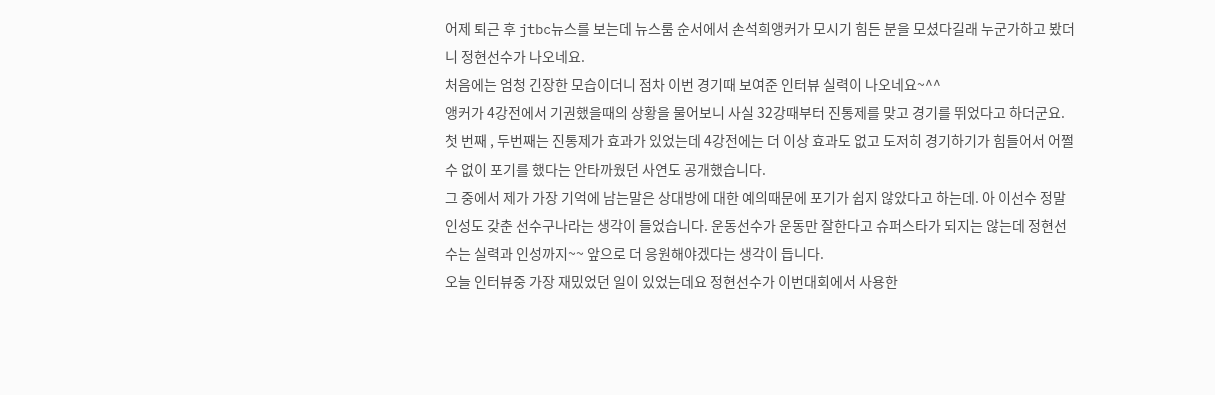어제 퇴근 후 jtbc뉴스를 보는데 뉴스룸 순서에서 손석희앵커가 모시기 힘든 분을 모셨다길래 누군가하고 봤더니 정현선수가 나오네요.
처음에는 엄청 긴장한 모습이더니 점차 이번 경기때 보여준 인터뷰 실력이 나오네요~^^
앵커가 4강전에서 기권했을때의 상황을 물어보니 사실 32강때부터 진통제를 맞고 경기를 뛰었다고 하더군요.
첫 번째 , 두번째는 진통제가 효과가 있었는데 4강전에는 더 이상 효과도 없고 도저히 경기하기가 힘들어서 어쩔수 없이 포기를 했다는 안타까웠던 사연도 공개했습니다.
그 중에서 제가 가장 기억에 남는말은 상대방에 대한 예의때문에 포기가 쉽지 않았다고 하는데. 아 이선수 정말 인성도 갖춘 선수구나라는 생각이 들었습니다. 운동선수가 운동만 잘한다고 슈퍼스타가 되지는 않는데 정현선수는 실력과 인성까지~~ 앞으로 더 응원해야겠다는 생각이 듭니다.
오늘 인터뷰중 가장 재밌었던 일이 있었는데요 정현선수가 이번대회에서 사용한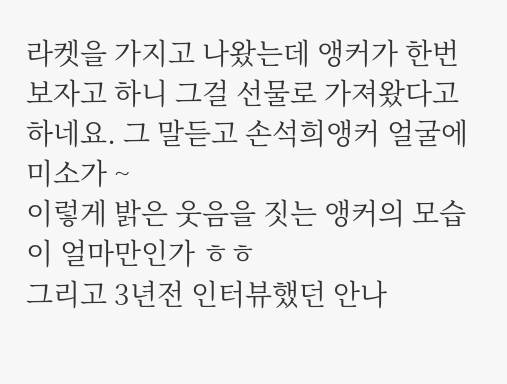라켓을 가지고 나왔는데 앵커가 한번 보자고 하니 그걸 선물로 가져왔다고 하네요. 그 말듣고 손석희앵커 얼굴에 미소가 ~
이렇게 밝은 웃음을 짓는 앵커의 모습이 얼마만인가 ㅎㅎ
그리고 3년전 인터뷰했던 안나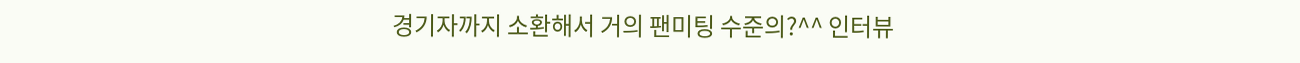경기자까지 소환해서 거의 팬미팅 수준의?^^ 인터뷰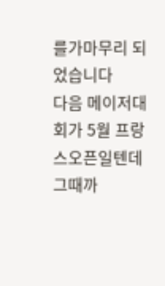를가마무리 되었습니다
다음 메이저대회가 5월 프랑스오픈일텐데 그때까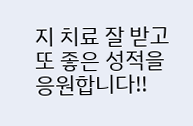지 치료 잘 받고 또 좋은 성적을 응원합니다!!